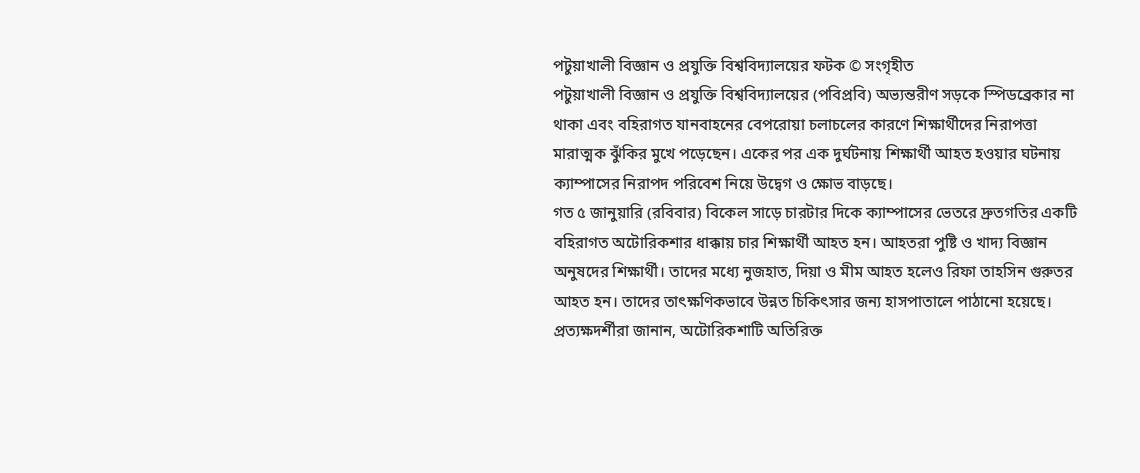পটুয়াখালী বিজ্ঞান ও প্রযুক্তি বিশ্ববিদ্যালয়ের ফটক © সংগৃহীত
পটুয়াখালী বিজ্ঞান ও প্রযুক্তি বিশ্ববিদ্যালয়ের (পবিপ্রবি) অভ্যন্তরীণ সড়কে স্পিডব্রেকার না থাকা এবং বহিরাগত যানবাহনের বেপরোয়া চলাচলের কারণে শিক্ষার্থীদের নিরাপত্তা মারাত্মক ঝুঁকির মুখে পড়েছেন। একের পর এক দুর্ঘটনায় শিক্ষার্থী আহত হওয়ার ঘটনায় ক্যাম্পাসের নিরাপদ পরিবেশ নিয়ে উদ্বেগ ও ক্ষোভ বাড়ছে।
গত ৫ জানুয়ারি (রবিবার) বিকেল সাড়ে চারটার দিকে ক্যাম্পাসের ভেতরে দ্রুতগতির একটি বহিরাগত অটোরিকশার ধাক্কায় চার শিক্ষার্থী আহত হন। আহতরা পুষ্টি ও খাদ্য বিজ্ঞান অনুষদের শিক্ষার্থী। তাদের মধ্যে নুজহাত, দিয়া ও মীম আহত হলেও রিফা তাহসিন গুরুতর আহত হন। তাদের তাৎক্ষণিকভাবে উন্নত চিকিৎসার জন্য হাসপাতালে পাঠানো হয়েছে। প্রত্যক্ষদর্শীরা জানান, অটোরিকশাটি অতিরিক্ত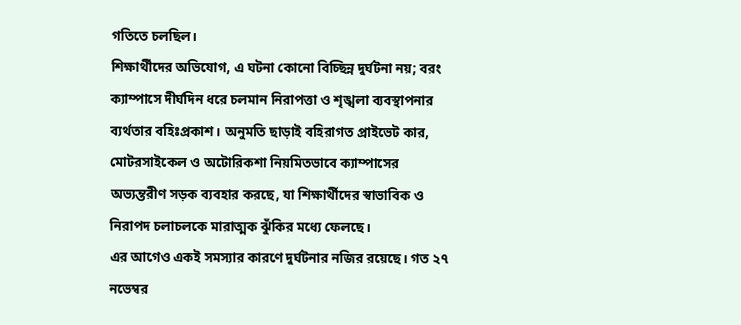গতিতে চলছিল।
শিক্ষার্থীদের অভিযোগ, এ ঘটনা কোনো বিচ্ছিন্ন দুর্ঘটনা নয়; বরং ক্যাম্পাসে দীর্ঘদিন ধরে চলমান নিরাপত্তা ও শৃঙ্খলা ব্যবস্থাপনার ব্যর্থতার বহিঃপ্রকাশ। অনুমতি ছাড়াই বহিরাগত প্রাইভেট কার, মোটরসাইকেল ও অটোরিকশা নিয়মিতভাবে ক্যাম্পাসের অভ্যন্তরীণ সড়ক ব্যবহার করছে, যা শিক্ষার্থীদের স্বাভাবিক ও নিরাপদ চলাচলকে মারাত্মক ঝুঁকির মধ্যে ফেলছে।
এর আগেও একই সমস্যার কারণে দুর্ঘটনার নজির রয়েছে। গত ২৭ নভেম্বর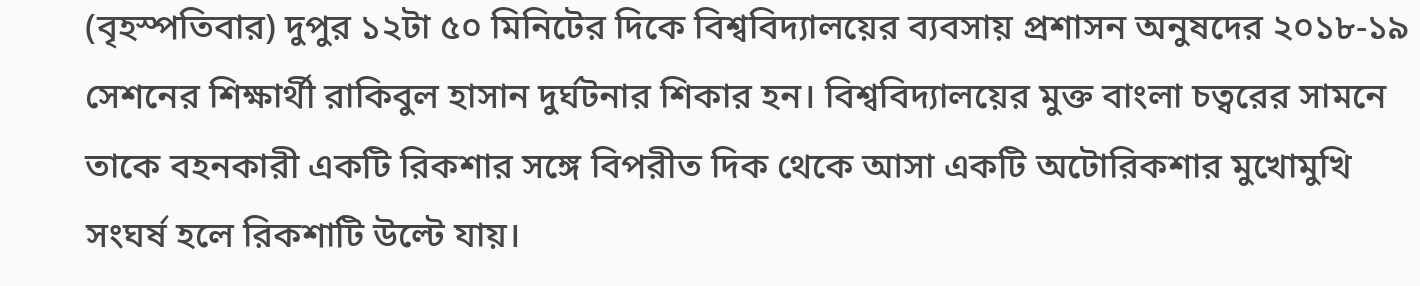(বৃহস্পতিবার) দুপুর ১২টা ৫০ মিনিটের দিকে বিশ্ববিদ্যালয়ের ব্যবসায় প্রশাসন অনুষদের ২০১৮-১৯ সেশনের শিক্ষার্থী রাকিবুল হাসান দুর্ঘটনার শিকার হন। বিশ্ববিদ্যালয়ের মুক্ত বাংলা চত্বরের সামনে তাকে বহনকারী একটি রিকশার সঙ্গে বিপরীত দিক থেকে আসা একটি অটোরিকশার মুখোমুখি সংঘর্ষ হলে রিকশাটি উল্টে যায়।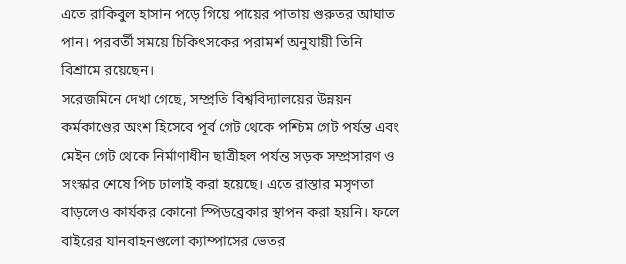এতে রাকিবুল হাসান পড়ে গিয়ে পায়ের পাতায় গুরুতর আঘাত পান। পরবর্তী সময়ে চিকিৎসকের পরামর্শ অনুযায়ী তিনি বিশ্রামে রয়েছেন।
সরেজমিনে দেখা গেছে, সম্প্রতি বিশ্ববিদ্যালয়ের উন্নয়ন কর্মকাণ্ডের অংশ হিসেবে পূর্ব গেট থেকে পশ্চিম গেট পর্যন্ত এবং মেইন গেট থেকে নির্মাণাধীন ছাত্রীহল পর্যন্ত সড়ক সম্প্রসারণ ও সংস্কার শেষে পিচ ঢালাই করা হয়েছে। এতে রাস্তার মসৃণতা বাড়লেও কার্যকর কোনো স্পিডব্রেকার স্থাপন করা হয়নি। ফলে বাইরের যানবাহনগুলো ক্যাম্পাসের ভেতর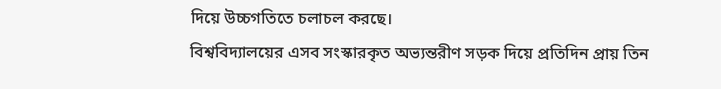দিয়ে উচ্চগতিতে চলাচল করছে।
বিশ্ববিদ্যালয়ের এসব সংস্কারকৃত অভ্যন্তরীণ সড়ক দিয়ে প্রতিদিন প্রায় তিন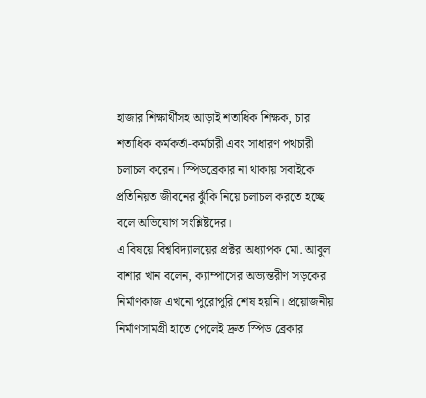হাজার শিক্ষার্থীসহ আড়াই শতাধিক শিক্ষক, চার শতাধিক কর্মকর্তা-কর্মচারী এবং সাধারণ পথচারী চলাচল করেন। স্পিডব্রেকার না থাকায় সবাইকে প্রতিনিয়ত জীবনের ঝুঁকি নিয়ে চলাচল করতে হচ্ছে বলে অভিযোগ সংশ্লিষ্টদের।
এ বিষয়ে বিশ্ববিদ্যালয়ের প্রক্টর অধ্যাপক মো. আবুল বাশার খান বলেন, ক্যাম্পাসের অভ্যন্তরীণ সড়কের নির্মাণকাজ এখনো পুরোপুরি শেষ হয়নি। প্রয়োজনীয় নির্মাণসামগ্রী হাতে পেলেই দ্রুত স্পিড ব্রেকার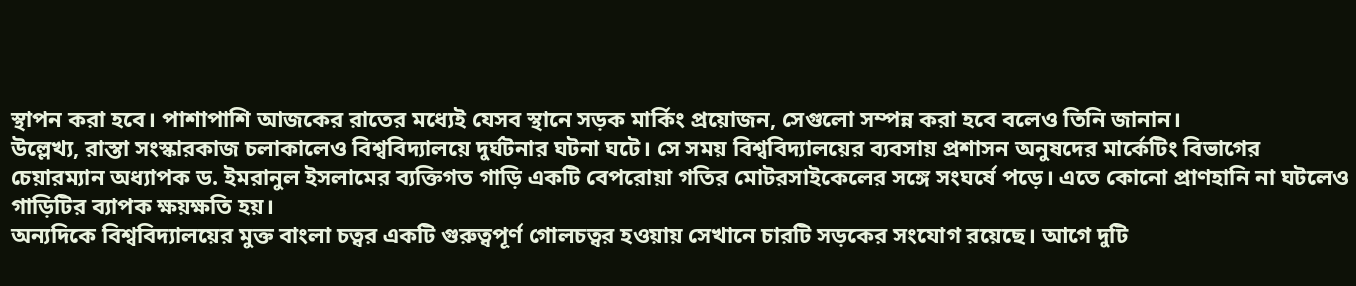স্থাপন করা হবে। পাশাপাশি আজকের রাতের মধ্যেই যেসব স্থানে সড়ক মার্কিং প্রয়োজন, সেগুলো সম্পন্ন করা হবে বলেও তিনি জানান।
উল্লেখ্য, রাস্তা সংস্কারকাজ চলাকালেও বিশ্ববিদ্যালয়ে দুর্ঘটনার ঘটনা ঘটে। সে সময় বিশ্ববিদ্যালয়ের ব্যবসায় প্রশাসন অনুষদের মার্কেটিং বিভাগের চেয়ারম্যান অধ্যাপক ড. ইমরানুল ইসলামের ব্যক্তিগত গাড়ি একটি বেপরোয়া গতির মোটরসাইকেলের সঙ্গে সংঘর্ষে পড়ে। এতে কোনো প্রাণহানি না ঘটলেও গাড়িটির ব্যাপক ক্ষয়ক্ষতি হয়।
অন্যদিকে বিশ্ববিদ্যালয়ের মুক্ত বাংলা চত্বর একটি গুরুত্বপূর্ণ গোলচত্বর হওয়ায় সেখানে চারটি সড়কের সংযোগ রয়েছে। আগে দুটি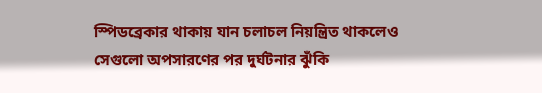স্পিডব্রেকার থাকায় যান চলাচল নিয়ন্ত্রিত থাকলেও সেগুলো অপসারণের পর দুর্ঘটনার ঝুঁকি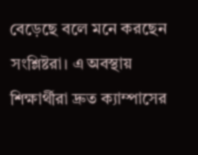বেড়েছে বলে মনে করছেন সংশ্লিষ্টরা। এ অবস্থায় শিক্ষার্থীরা দ্রুত ক্যাম্পাসের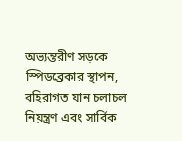অভ্যন্তরীণ সড়কে স্পিডব্রেকার স্থাপন, বহিরাগত যান চলাচল নিয়ন্ত্রণ এবং সার্বিক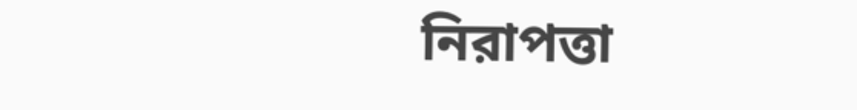নিরাপত্তা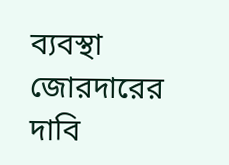ব্যবস্থা জোরদারের দাবি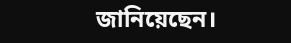জানিয়েছেন।